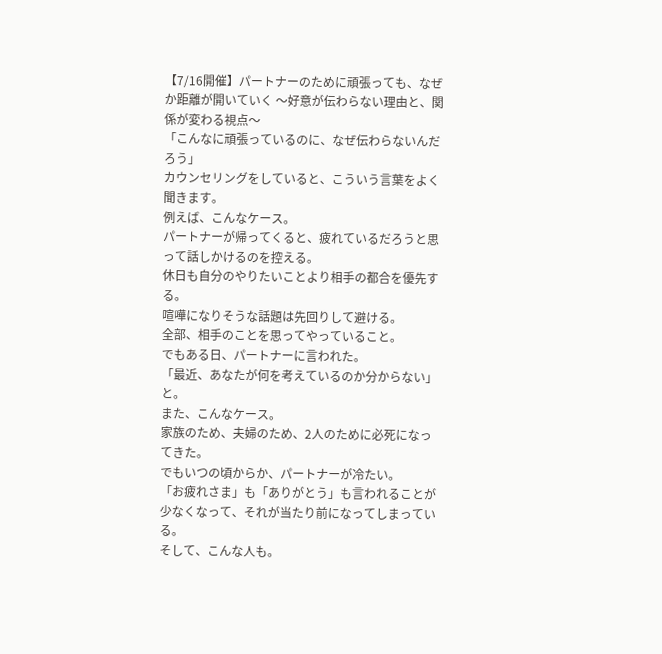【7/16開催】パートナーのために頑張っても、なぜか距離が開いていく 〜好意が伝わらない理由と、関係が変わる視点〜
「こんなに頑張っているのに、なぜ伝わらないんだろう」
カウンセリングをしていると、こういう言葉をよく聞きます。
例えば、こんなケース。
パートナーが帰ってくると、疲れているだろうと思って話しかけるのを控える。
休日も自分のやりたいことより相手の都合を優先する。
喧嘩になりそうな話題は先回りして避ける。
全部、相手のことを思ってやっていること。
でもある日、パートナーに言われた。
「最近、あなたが何を考えているのか分からない」と。
また、こんなケース。
家族のため、夫婦のため、2人のために必死になってきた。
でもいつの頃からか、パートナーが冷たい。
「お疲れさま」も「ありがとう」も言われることが少なくなって、それが当たり前になってしまっている。
そして、こんな人も。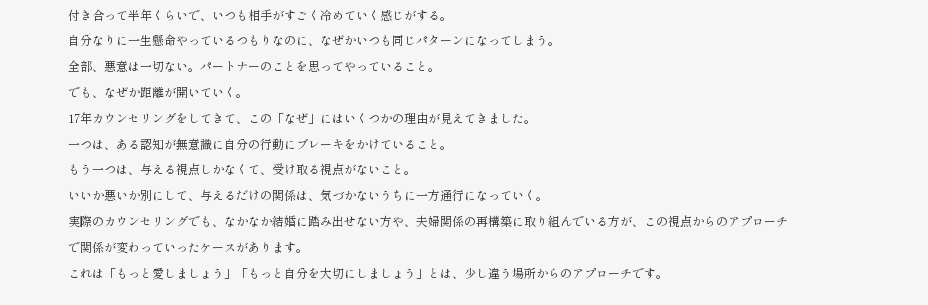付き合って半年くらいで、いつも相手がすごく冷めていく感じがする。
自分なりに一生懸命やっているつもりなのに、なぜかいつも同じパターンになってしまう。
全部、悪意は一切ない。パートナーのことを思ってやっていること。
でも、なぜか距離が開いていく。
17年カウンセリングをしてきて、この「なぜ」にはいくつかの理由が見えてきました。
一つは、ある認知が無意識に自分の行動にブレーキをかけていること。
もう一つは、与える視点しかなくて、受け取る視点がないこと。
いいか悪いか別にして、与えるだけの関係は、気づかないうちに一方通行になっていく。
実際のカウンセリングでも、なかなか結婚に踏み出せない方や、夫婦関係の再構築に取り組んでいる方が、この視点からのアプローチで関係が変わっていったケースがあります。
これは「もっと愛しましょう」「もっと自分を大切にしましょう」とは、少し違う場所からのアプローチです。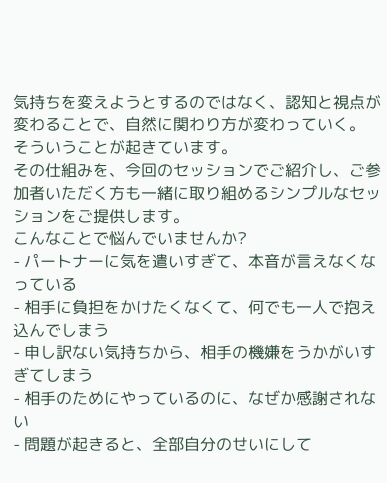気持ちを変えようとするのではなく、認知と視点が変わることで、自然に関わり方が変わっていく。
そういうことが起きています。
その仕組みを、今回のセッションでご紹介し、ご参加者いただく方も一緒に取り組めるシンプルなセッションをご提供します。
こんなことで悩んでいませんか?
- パートナーに気を遣いすぎて、本音が言えなくなっている
- 相手に負担をかけたくなくて、何でも一人で抱え込んでしまう
- 申し訳ない気持ちから、相手の機嫌をうかがいすぎてしまう
- 相手のためにやっているのに、なぜか感謝されない
- 問題が起きると、全部自分のせいにして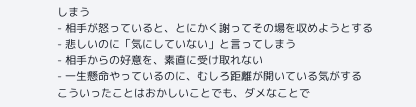しまう
- 相手が怒っていると、とにかく謝ってその場を収めようとする
- 悲しいのに「気にしていない」と言ってしまう
- 相手からの好意を、素直に受け取れない
- 一生懸命やっているのに、むしろ距離が開いている気がする
こういったことはおかしいことでも、ダメなことで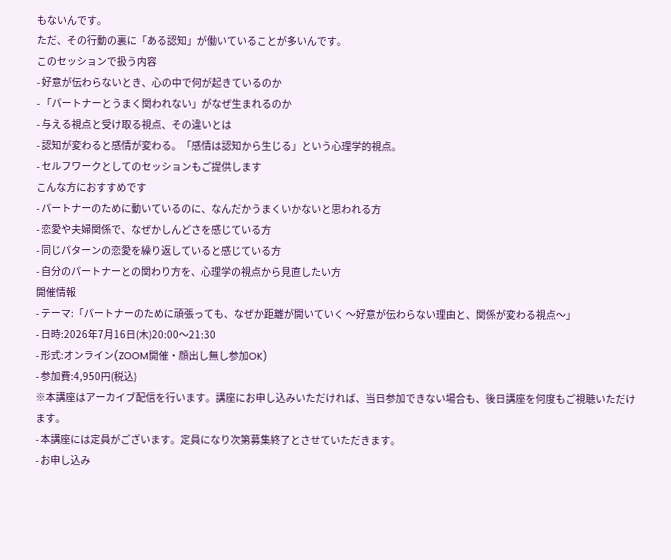もないんです。
ただ、その行動の裏に「ある認知」が働いていることが多いんです。
このセッションで扱う内容
- 好意が伝わらないとき、心の中で何が起きているのか
- 「パートナーとうまく関われない」がなぜ生まれるのか
- 与える視点と受け取る視点、その違いとは
- 認知が変わると感情が変わる。「感情は認知から生じる」という心理学的視点。
- セルフワークとしてのセッションもご提供します
こんな方におすすめです
- パートナーのために動いているのに、なんだかうまくいかないと思われる方
- 恋愛や夫婦関係で、なぜかしんどさを感じている方
- 同じパターンの恋愛を繰り返していると感じている方
- 自分のパートナーとの関わり方を、心理学の視点から見直したい方
開催情報
- テーマ:「パートナーのために頑張っても、なぜか距離が開いていく 〜好意が伝わらない理由と、関係が変わる視点〜」
- 日時:2026年7月16日(木)20:00〜21:30
- 形式:オンライン(ZOOM開催・顔出し無し参加OK)
- 参加費:4,950円(税込)
※本講座はアーカイブ配信を行います。講座にお申し込みいただければ、当日参加できない場合も、後日講座を何度もご視聴いただけます。
- 本講座には定員がございます。定員になり次第募集終了とさせていただきます。
- お申し込み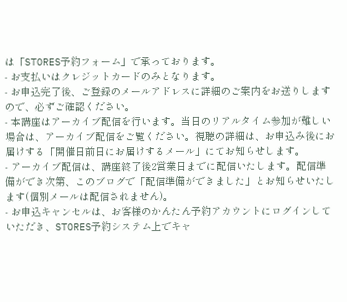は「STORES予約フォーム」で承っております。
- お支払いはクレジットカードのみとなります。
- お申込完了後、ご登録のメールアドレスに詳細のご案内をお送りしますので、必ずご確認ください。
- 本講座はアーカイブ配信を行います。当日のリアルタイム参加が難しい場合は、アーカイブ配信をご覧ください。視聴の詳細は、お申込み後にお届けする「開催日前日にお届けするメール」にてお知らせします。
- アーカイブ配信は、講座終了後2営業日までに配信いたします。配信準備ができ次第、このブログで「配信準備ができました」とお知らせいたします(個別メールは配信されません)。
- お申込キャンセルは、お客様のかんたん予約アカウントにログインしていただき、STORES予約システム上でキャ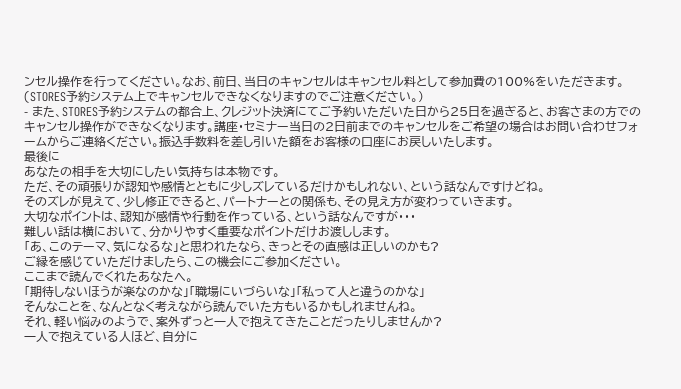ンセル操作を行ってください。なお、前日、当日のキャンセルはキャンセル料として参加費の100%をいただきます。(STORES予約システム上でキャンセルできなくなりますのでご注意ください。)
- また、STORES予約システムの都合上、クレジット決済にてご予約いただいた日から25日を過ぎると、お客さまの方でのキャンセル操作ができなくなります。講座・セミナー当日の2日前までのキャンセルをご希望の場合はお問い合わせフォームからご連絡ください。振込手数料を差し引いた額をお客様の口座にお戻しいたします。
最後に
あなたの相手を大切にしたい気持ちは本物です。
ただ、その頑張りが認知や感情とともに少しズレているだけかもしれない、という話なんですけどね。
そのズレが見えて、少し修正できると、パートナーとの関係も、その見え方が変わっていきます。
大切なポイントは、認知が感情や行動を作っている、という話なんですが・・・
難しい話は横において、分かりやすく重要なポイントだけお渡しします。
「あ、このテーマ、気になるな」と思われたなら、きっとその直感は正しいのかも?
ご縁を感じていただけましたら、この機会にご参加ください。
ここまで読んでくれたあなたへ。
「期待しないほうが楽なのかな」「職場にいづらいな」「私って人と違うのかな」
そんなことを、なんとなく考えながら読んでいた方もいるかもしれませんね。
それ、軽い悩みのようで、案外ずっと一人で抱えてきたことだったりしませんか?
一人で抱えている人ほど、自分に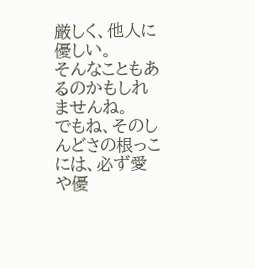厳しく、他人に優しい。
そんなこともあるのかもしれませんね。
でもね、そのしんどさの根っこには、必ず愛や優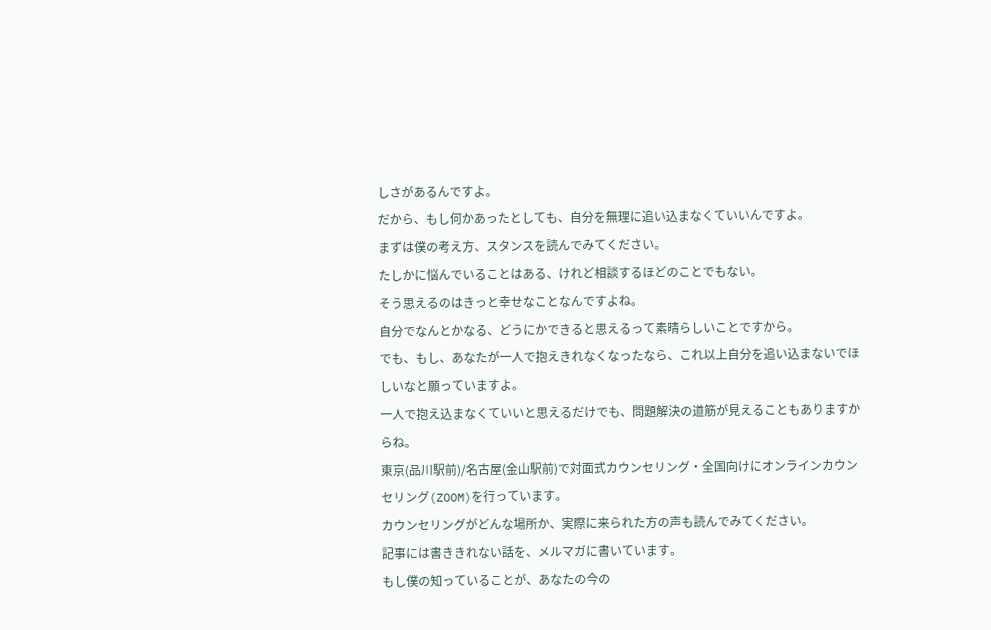しさがあるんですよ。
だから、もし何かあったとしても、自分を無理に追い込まなくていいんですよ。
まずは僕の考え方、スタンスを読んでみてください。
たしかに悩んでいることはある、けれど相談するほどのことでもない。
そう思えるのはきっと幸せなことなんですよね。
自分でなんとかなる、どうにかできると思えるって素晴らしいことですから。
でも、もし、あなたが一人で抱えきれなくなったなら、これ以上自分を追い込まないでほしいなと願っていますよ。
一人で抱え込まなくていいと思えるだけでも、問題解決の道筋が見えることもありますからね。
東京(品川駅前)/名古屋(金山駅前)で対面式カウンセリング・全国向けにオンラインカウンセリング(ZOOM)を行っています。
カウンセリングがどんな場所か、実際に来られた方の声も読んでみてください。
記事には書ききれない話を、メルマガに書いています。
もし僕の知っていることが、あなたの今の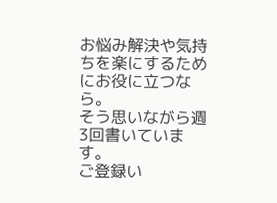お悩み解決や気持ちを楽にするためにお役に立つなら。
そう思いながら週3回書いています。
ご登録い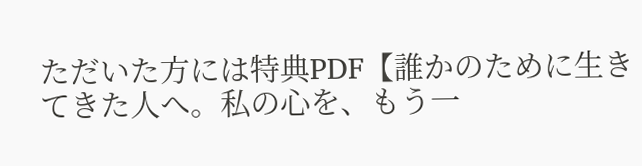ただいた方には特典PDF【誰かのために生きてきた人へ。私の心を、もう一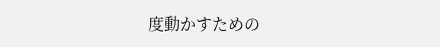度動かすための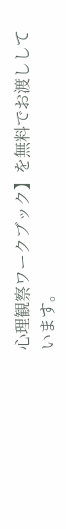心理観察ワークブック】を無料でお渡ししています。